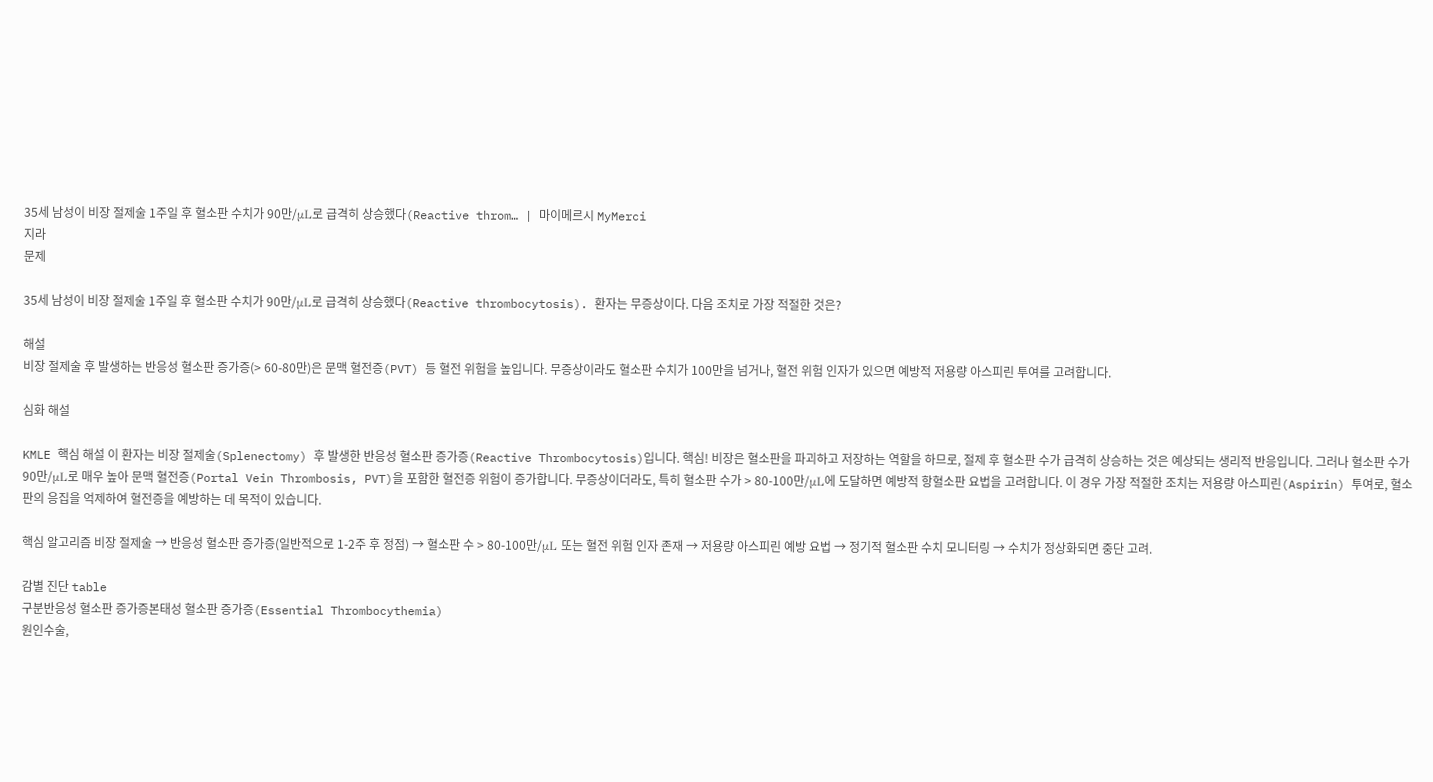35세 남성이 비장 절제술 1주일 후 혈소판 수치가 90만/μL로 급격히 상승했다(Reactive throm… | 마이메르시 MyMerci
지라
문제

35세 남성이 비장 절제술 1주일 후 혈소판 수치가 90만/μL로 급격히 상승했다(Reactive thrombocytosis). 환자는 무증상이다. 다음 조치로 가장 적절한 것은?

해설
비장 절제술 후 발생하는 반응성 혈소판 증가증(> 60-80만)은 문맥 혈전증(PVT) 등 혈전 위험을 높입니다. 무증상이라도 혈소판 수치가 100만을 넘거나, 혈전 위험 인자가 있으면 예방적 저용량 아스피린 투여를 고려합니다.

심화 해설

KMLE 핵심 해설 이 환자는 비장 절제술(Splenectomy) 후 발생한 반응성 혈소판 증가증(Reactive Thrombocytosis)입니다. 핵심! 비장은 혈소판을 파괴하고 저장하는 역할을 하므로, 절제 후 혈소판 수가 급격히 상승하는 것은 예상되는 생리적 반응입니다. 그러나 혈소판 수가 90만/μL로 매우 높아 문맥 혈전증(Portal Vein Thrombosis, PVT)을 포함한 혈전증 위험이 증가합니다. 무증상이더라도, 특히 혈소판 수가 > 80-100만/μL에 도달하면 예방적 항혈소판 요법을 고려합니다. 이 경우 가장 적절한 조치는 저용량 아스피린(Aspirin) 투여로, 혈소판의 응집을 억제하여 혈전증을 예방하는 데 목적이 있습니다.

핵심 알고리즘 비장 절제술 → 반응성 혈소판 증가증(일반적으로 1-2주 후 정점) → 혈소판 수 > 80-100만/μL 또는 혈전 위험 인자 존재 → 저용량 아스피린 예방 요법 → 정기적 혈소판 수치 모니터링 → 수치가 정상화되면 중단 고려.

감별 진단 table
구분반응성 혈소판 증가증본태성 혈소판 증가증(Essential Thrombocythemia)
원인수술,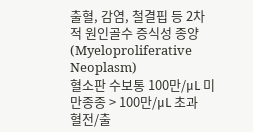출혈, 감염, 철결핍 등 2차적 원인골수 증식성 종양(Myeloproliferative Neoplasm)
혈소판 수보통 100만/μL 미만종종 > 100만/μL 초과
혈전/출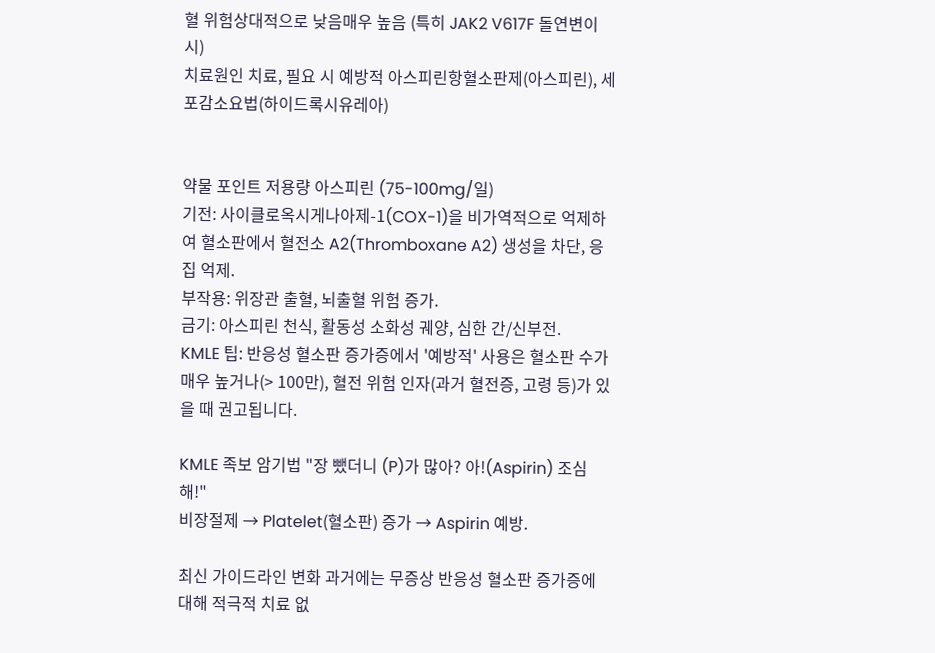혈 위험상대적으로 낮음매우 높음 (특히 JAK2 V617F 돌연변이 시)
치료원인 치료, 필요 시 예방적 아스피린항혈소판제(아스피린), 세포감소요법(하이드록시유레아)


약물 포인트 저용량 아스피린 (75-100mg/일)
기전: 사이클로옥시게나아제-1(COX-1)을 비가역적으로 억제하여 혈소판에서 혈전소 A2(Thromboxane A2) 생성을 차단, 응집 억제.
부작용: 위장관 출혈, 뇌출혈 위험 증가.
금기: 아스피린 천식, 활동성 소화성 궤양, 심한 간/신부전.
KMLE 팁: 반응성 혈소판 증가증에서 '예방적' 사용은 혈소판 수가 매우 높거나(> 100만), 혈전 위험 인자(과거 혈전증, 고령 등)가 있을 때 권고됩니다.

KMLE 족보 암기법 "장 뺐더니 (P)가 많아? 아!(Aspirin) 조심해!"
비장절제 → Platelet(혈소판) 증가 → Aspirin 예방.

최신 가이드라인 변화 과거에는 무증상 반응성 혈소판 증가증에 대해 적극적 치료 없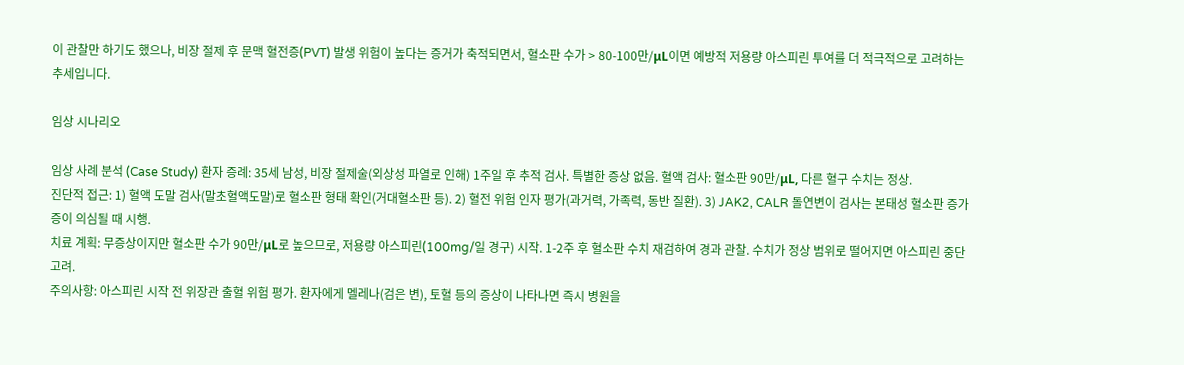이 관찰만 하기도 했으나, 비장 절제 후 문맥 혈전증(PVT) 발생 위험이 높다는 증거가 축적되면서, 혈소판 수가 > 80-100만/μL이면 예방적 저용량 아스피린 투여를 더 적극적으로 고려하는 추세입니다.

임상 시나리오

임상 사례 분석 (Case Study) 환자 증례: 35세 남성, 비장 절제술(외상성 파열로 인해) 1주일 후 추적 검사. 특별한 증상 없음. 혈액 검사: 혈소판 90만/μL, 다른 혈구 수치는 정상.
진단적 접근: 1) 혈액 도말 검사(말초혈액도말)로 혈소판 형태 확인(거대혈소판 등). 2) 혈전 위험 인자 평가(과거력, 가족력, 동반 질환). 3) JAK2, CALR 돌연변이 검사는 본태성 혈소판 증가증이 의심될 때 시행.
치료 계획: 무증상이지만 혈소판 수가 90만/μL로 높으므로, 저용량 아스피린(100mg/일 경구) 시작. 1-2주 후 혈소판 수치 재검하여 경과 관찰. 수치가 정상 범위로 떨어지면 아스피린 중단 고려.
주의사항: 아스피린 시작 전 위장관 출혈 위험 평가. 환자에게 멜레나(검은 변), 토혈 등의 증상이 나타나면 즉시 병원을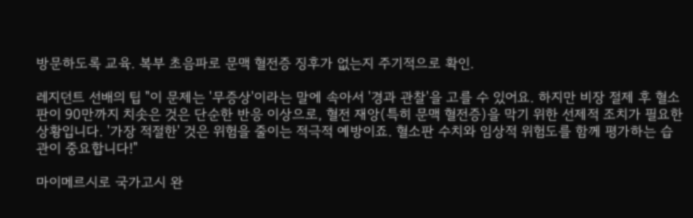방문하도록 교육. 복부 초음파로 문맥 혈전증 징후가 없는지 주기적으로 확인.

레지던트 선배의 팁 "이 문제는 '무증상'이라는 말에 속아서 '경과 관찰'을 고를 수 있어요. 하지만 비장 절제 후 혈소판이 90만까지 치솟은 것은 단순한 반응 이상으로, 혈전 재앙(특히 문맥 혈전증)을 막기 위한 선제적 조치가 필요한 상황입니다. '가장 적절한' 것은 위험을 줄이는 적극적 예방이죠. 혈소판 수치와 임상적 위험도를 함께 평가하는 습관이 중요합니다!"

마이메르시로 국가고시 완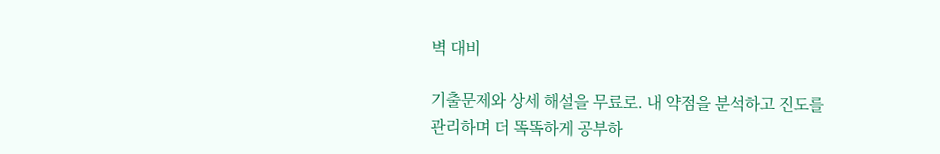벽 대비

기출문제와 상세 해설을 무료로. 내 약점을 분석하고 진도를 관리하며 더 똑똑하게 공부하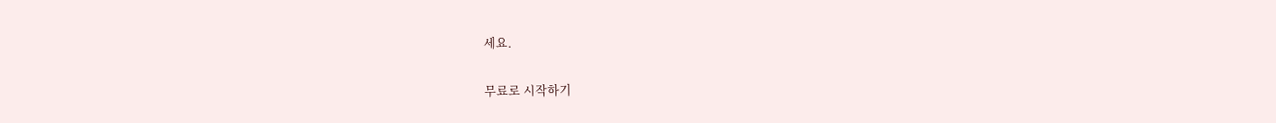세요.

무료로 시작하기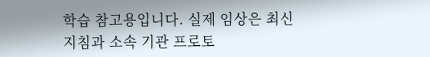학습 참고용입니다. 실제 임상은 최신 지침과 소속 기관 프로토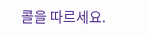콜을 따르세요.